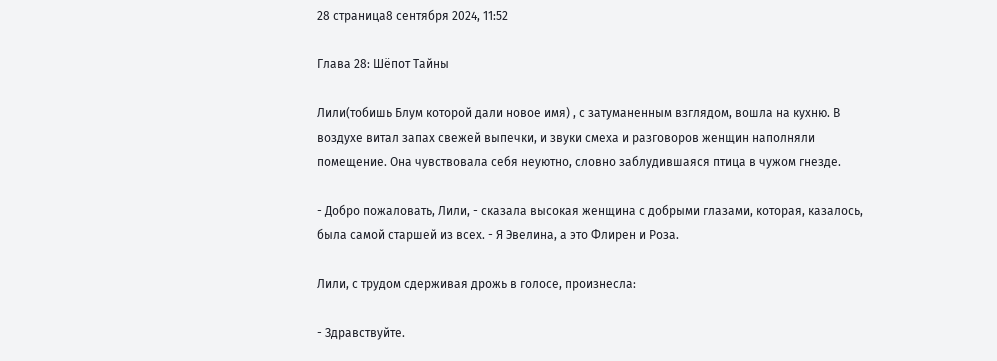28 страница8 сентября 2024, 11:52

Глава 28: Шёпот Тайны

Лили(тобишь Блум которой дали новое имя) , с затуманенным взглядом, вошла на кухню. В воздухе витал запах свежей выпечки, и звуки смеха и разговоров женщин наполняли помещение. Она чувствовала себя неуютно, словно заблудившаяся птица в чужом гнезде.

- Добро пожаловать, Лили, - сказала высокая женщина с добрыми глазами, которая, казалось, была самой старшей из всех. - Я Эвелина, а это Флирен и Роза.

Лили, с трудом сдерживая дрожь в голосе, произнесла:

- Здравствуйте.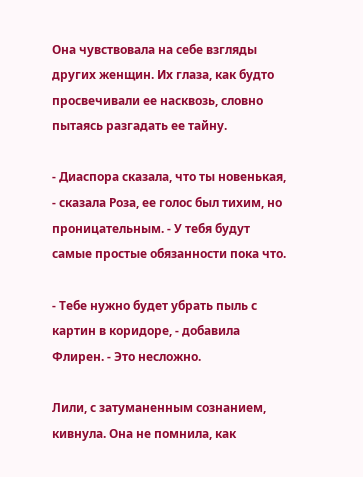Она чувствовала на себе взгляды других женщин. Их глаза, как будто просвечивали ее насквозь, словно пытаясь разгадать ее тайну.

- Диаспора сказала, что ты новенькая, - сказала Роза, ее голос был тихим, но проницательным. - У тебя будут самые простые обязанности пока что.

- Тебе нужно будет убрать пыль с картин в коридоре, - добавила Флирен. - Это несложно.

Лили, с затуманенным сознанием, кивнула. Она не помнила, как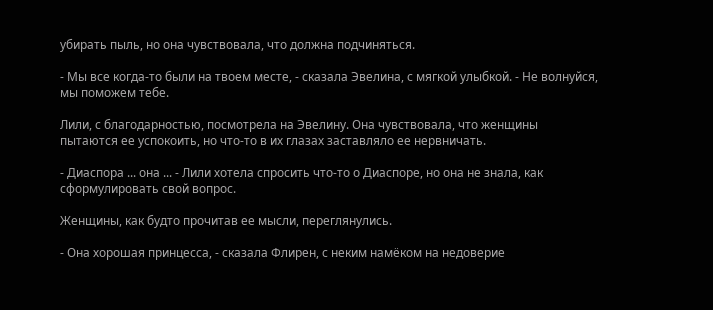убирать пыль, но она чувствовала, что должна подчиняться.

- Мы все когда-то были на твоем месте, - сказала Эвелина, с мягкой улыбкой. - Не волнуйся, мы поможем тебе.

Лили, с благодарностью, посмотрела на Эвелину. Она чувствовала, что женщины пытаются ее успокоить, но что-то в их глазах заставляло ее нервничать.

- Диаспора ... она ... - Лили хотела спросить что-то о Диаспоре, но она не знала, как сформулировать свой вопрос.

Женщины, как будто прочитав ее мысли, переглянулись.

- Она хорошая принцесса, - сказала Флирен, с неким намёком на недоверие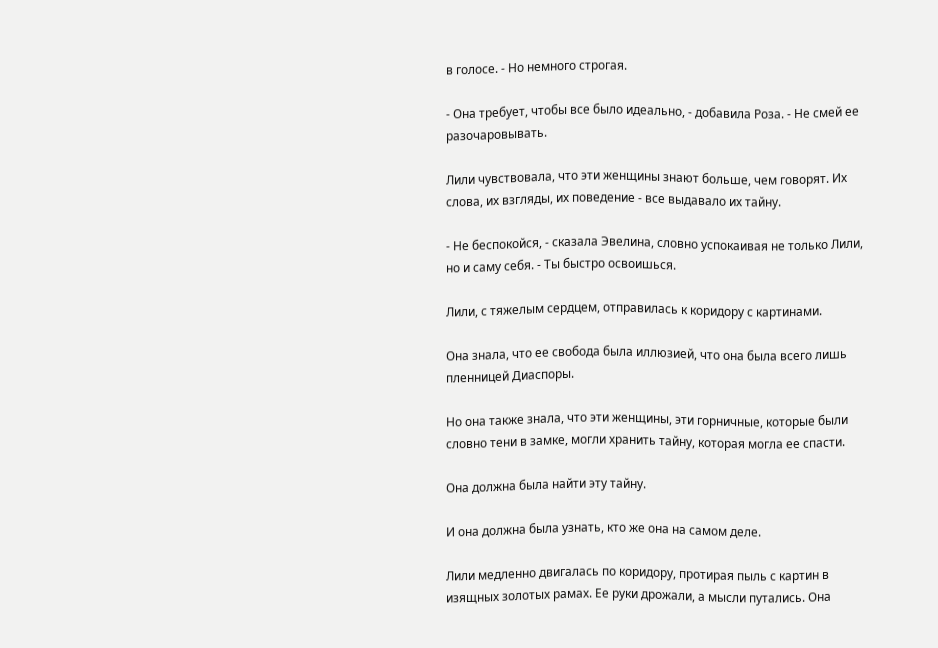в голосе. - Но немного строгая.

- Она требует, чтобы все было идеально, - добавила Роза. - Не смей ее разочаровывать.

Лили чувствовала, что эти женщины знают больше, чем говорят. Их слова, их взгляды, их поведение - все выдавало их тайну.

- Не беспокойся, - сказала Эвелина, словно успокаивая не только Лили, но и саму себя. - Ты быстро освоишься.

Лили, с тяжелым сердцем, отправилась к коридору с картинами.

Она знала, что ее свобода была иллюзией, что она была всего лишь пленницей Диаспоры.

Но она также знала, что эти женщины, эти горничные, которые были словно тени в замке, могли хранить тайну, которая могла ее спасти.

Она должна была найти эту тайну.

И она должна была узнать, кто же она на самом деле.

Лили медленно двигалась по коридору, протирая пыль с картин в изящных золотых рамах. Ее руки дрожали, а мысли путались. Она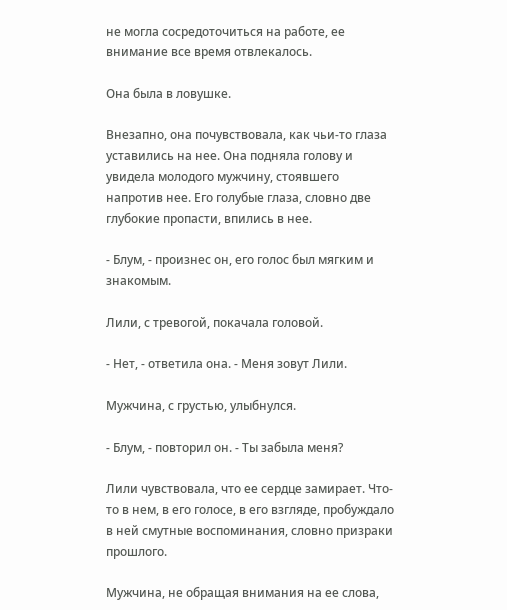не могла сосредоточиться на работе, ее внимание все время отвлекалось.

Она была в ловушке.

Внезапно, она почувствовала, как чьи-то глаза уставились на нее. Она подняла голову и увидела молодого мужчину, стоявшего напротив нее. Его голубые глаза, словно две глубокие пропасти, впились в нее.

- Блум, - произнес он, его голос был мягким и знакомым.

Лили, с тревогой, покачала головой.

- Нет, - ответила она. - Меня зовут Лили.

Мужчина, с грустью, улыбнулся.

- Блум, - повторил он. - Ты забыла меня?

Лили чувствовала, что ее сердце замирает. Что-то в нем, в его голосе, в его взгляде, пробуждало в ней смутные воспоминания, словно призраки прошлого.

Мужчина, не обращая внимания на ее слова,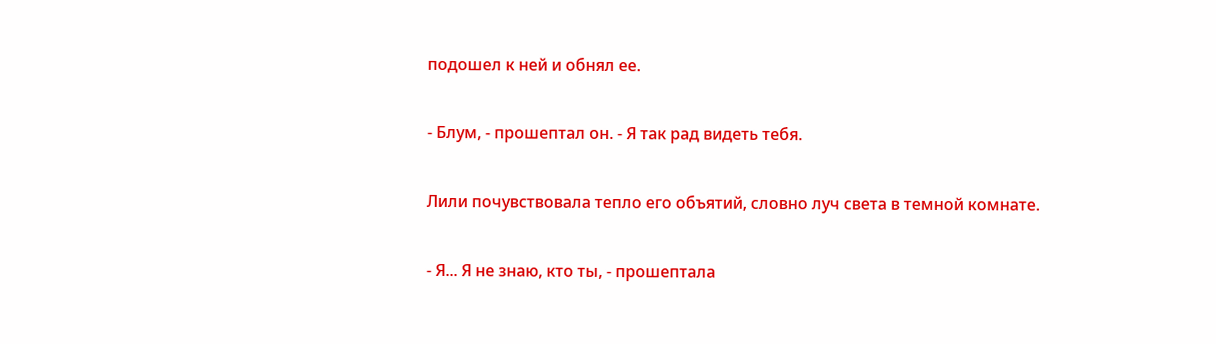подошел к ней и обнял ее.

- Блум, - прошептал он. - Я так рад видеть тебя.

Лили почувствовала тепло его объятий, словно луч света в темной комнате.

- Я... Я не знаю, кто ты, - прошептала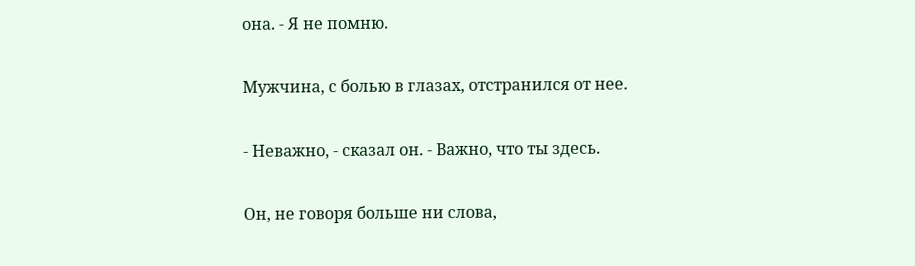она. - Я не помню.

Мужчина, с болью в глазах, отстранился от нее.

- Неважно, - сказал он. - Важно, что ты здесь.

Он, не говоря больше ни слова,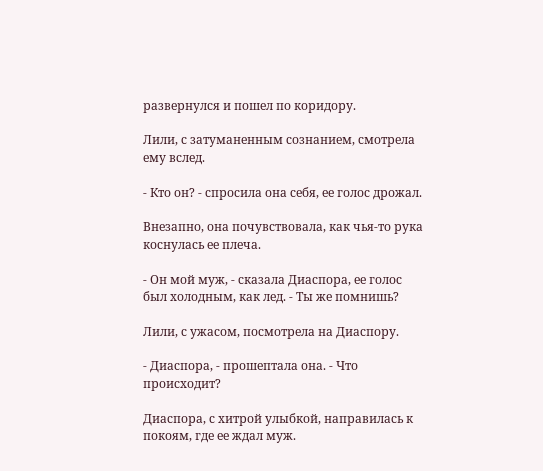развернулся и пошел по коридору.

Лили, с затуманенным сознанием, смотрела ему вслед.

- Кто он? - спросила она себя, ее голос дрожал.

Внезапно, она почувствовала, как чья-то рука коснулась ее плеча.

- Он мой муж, - сказала Диаспора, ее голос был холодным, как лед. - Ты же помнишь?

Лили, с ужасом, посмотрела на Диаспору.

- Диаспора, - прошептала она. - Что происходит?

Диаспора, с хитрой улыбкой, направилась к покоям, где ее ждал муж.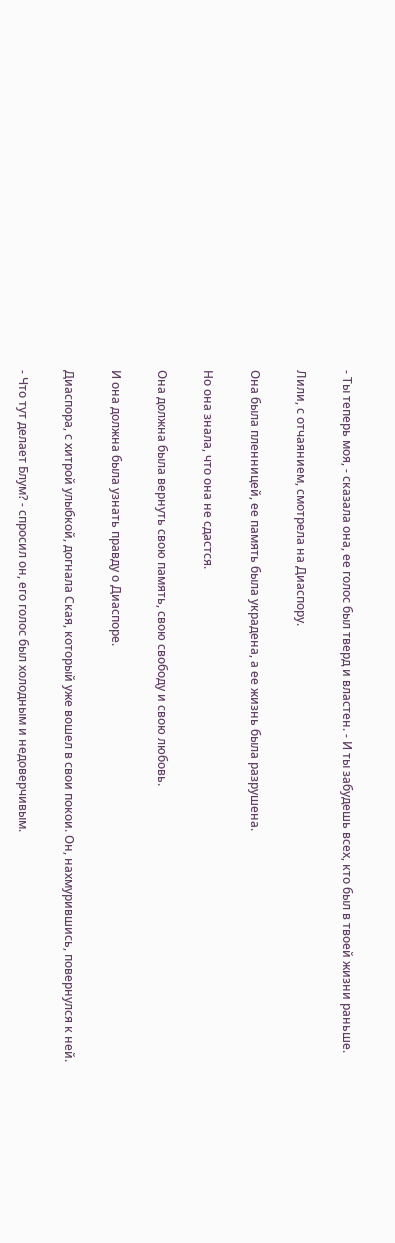- Ты теперь моя, - сказала она, ее голос был тверд и властен. - И ты забудешь всех, кто был в твоей жизни раньше.

Лили, с отчаянием, смотрела на Диаспору.

Она была пленницей, ее память была украдена, а ее жизнь была разрушена.

Но она знала, что она не сдастся.

Она должна была вернуть свою память, свою свободу и свою любовь.

И она должна была узнать правду о Диаспоре.

Диаспора, с хитрой улыбкой, догнала Ская, который уже вошел в свои покои. Он, нахмурившись, повернулся к ней.

- Что тут делает Блум? - спросил он, его голос был холодным и недоверчивым.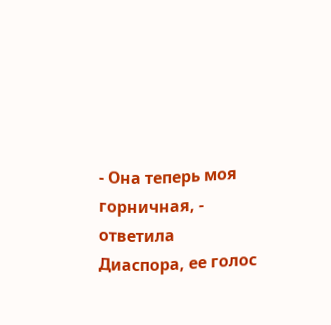- Она теперь моя горничная, - ответила Диаспора, ее голос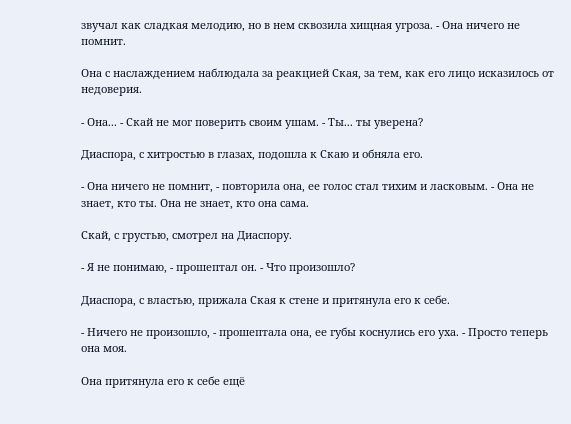звучал как сладкая мелодию, но в нем сквозила хищная угроза. - Она ничего не помнит.

Она с наслаждением наблюдала за реакцией Ская, за тем, как его лицо исказилось от недоверия.

- Она... - Скай не мог поверить своим ушам. - Ты... ты уверена?

Диаспора, с хитростью в глазах, подошла к Скаю и обняла его.

- Она ничего не помнит, - повторила она, ее голос стал тихим и ласковым. - Она не знает, кто ты. Она не знает, кто она сама.

Скай, с грустью, смотрел на Диаспору.

- Я не понимаю, - прошептал он. - Что произошло?

Диаспора, с властью, прижала Ская к стене и притянула его к себе.

- Ничего не произошло, - прошептала она, ее губы коснулись его уха. - Просто теперь она моя.

Она притянула его к себе ещё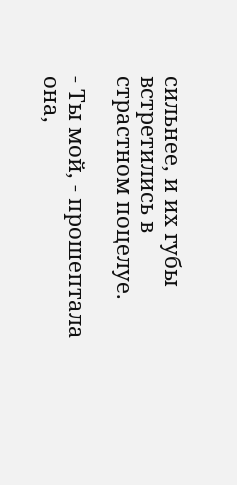сильнее, и их губы встретились в страстном поцелуе.

- Ты мой, - прошептала она,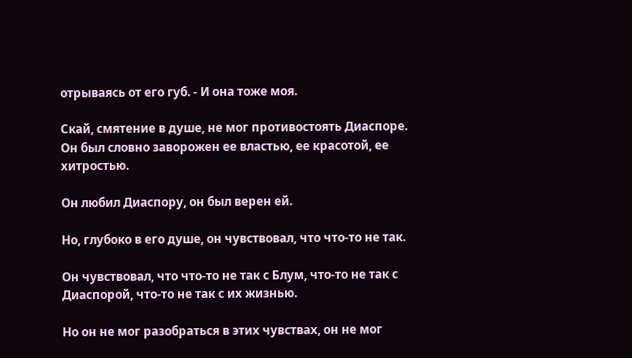отрываясь от его губ. - И она тоже моя.

Скай, смятение в душе, не мог противостоять Диаспоре. Он был словно заворожен ее властью, ее красотой, ее хитростью.

Он любил Диаспору, он был верен ей.

Но, глубоко в его душе, он чувствовал, что что-то не так.

Он чувствовал, что что-то не так с Блум, что-то не так с Диаспорой, что-то не так с их жизнью.

Но он не мог разобраться в этих чувствах, он не мог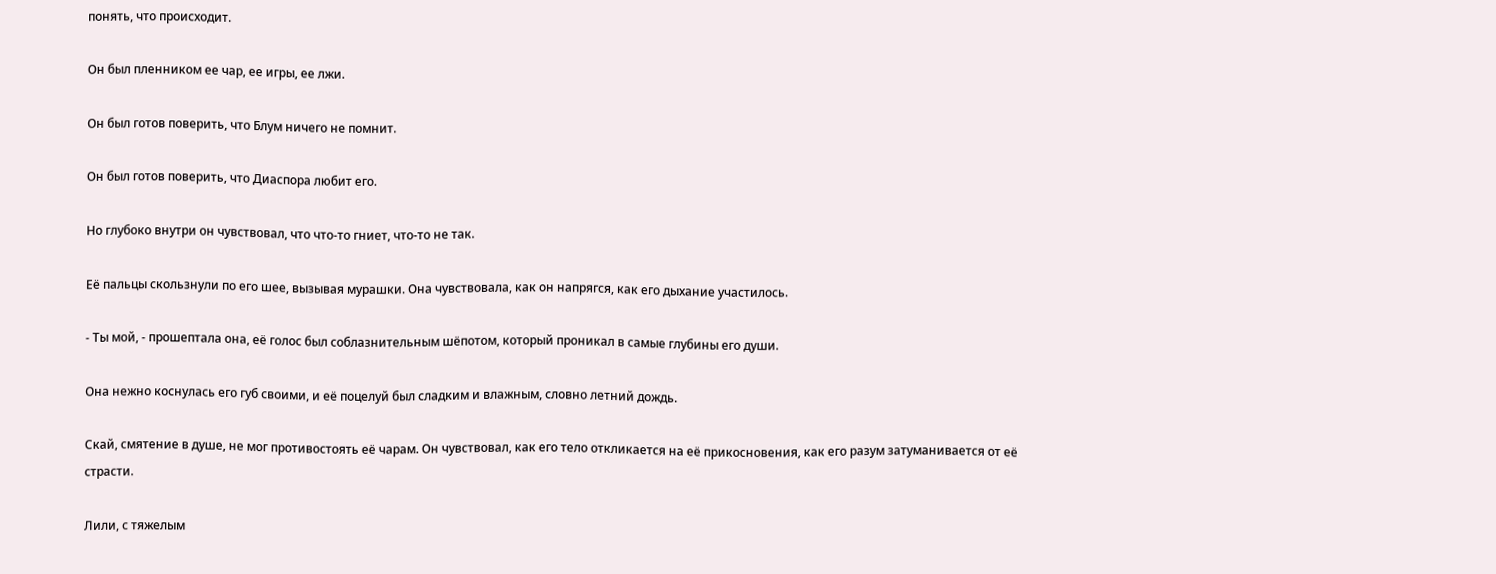понять, что происходит.

Он был пленником ее чар, ее игры, ее лжи.

Он был готов поверить, что Блум ничего не помнит.

Он был готов поверить, что Диаспора любит его.

Но глубоко внутри он чувствовал, что что-то гниет, что-то не так.

Её пальцы скользнули по его шее, вызывая мурашки. Она чувствовала, как он напрягся, как его дыхание участилось.

- Ты мой, - прошептала она, её голос был соблазнительным шёпотом, который проникал в самые глубины его души.

Она нежно коснулась его губ своими, и её поцелуй был сладким и влажным, словно летний дождь.

Скай, смятение в душе, не мог противостоять её чарам. Он чувствовал, как его тело откликается на её прикосновения, как его разум затуманивается от её страсти.

Лили, с тяжелым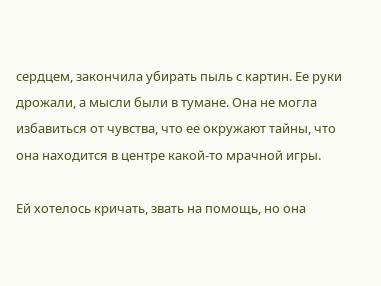сердцем, закончила убирать пыль с картин. Ее руки дрожали, а мысли были в тумане. Она не могла избавиться от чувства, что ее окружают тайны, что она находится в центре какой-то мрачной игры.

Ей хотелось кричать, звать на помощь, но она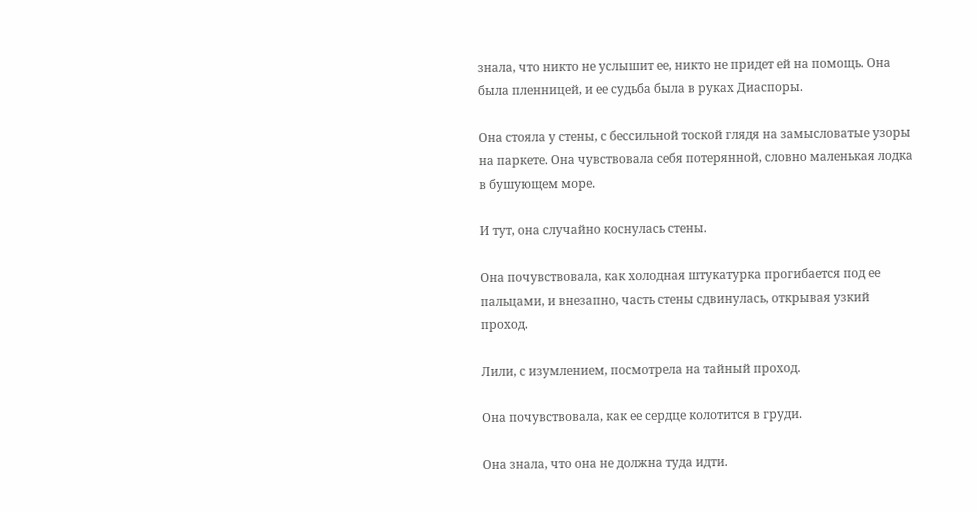знала, что никто не услышит ее, никто не придет ей на помощь. Она была пленницей, и ее судьба была в руках Диаспоры.

Она стояла у стены, с бессильной тоской глядя на замысловатые узоры на паркете. Она чувствовала себя потерянной, словно маленькая лодка в бушующем море.

И тут, она случайно коснулась стены.

Она почувствовала, как холодная штукатурка прогибается под ее пальцами, и внезапно, часть стены сдвинулась, открывая узкий проход.

Лили, с изумлением, посмотрела на тайный проход.

Она почувствовала, как ее сердце колотится в груди.

Она знала, что она не должна туда идти.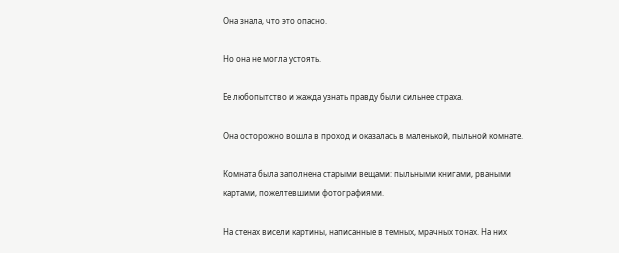Она знала, что это опасно.

Но она не могла устоять.

Ее любопытство и жажда узнать правду были сильнее страха.

Она осторожно вошла в проход и оказалась в маленькой, пыльной комнате.

Комната была заполнена старыми вещами: пыльными книгами, рваными картами, пожелтевшими фотографиями.

На стенах висели картины, написанные в темных, мрачных тонах. На них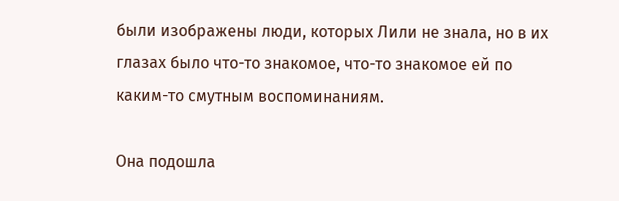были изображены люди, которых Лили не знала, но в их глазах было что-то знакомое, что-то знакомое ей по каким-то смутным воспоминаниям.

Она подошла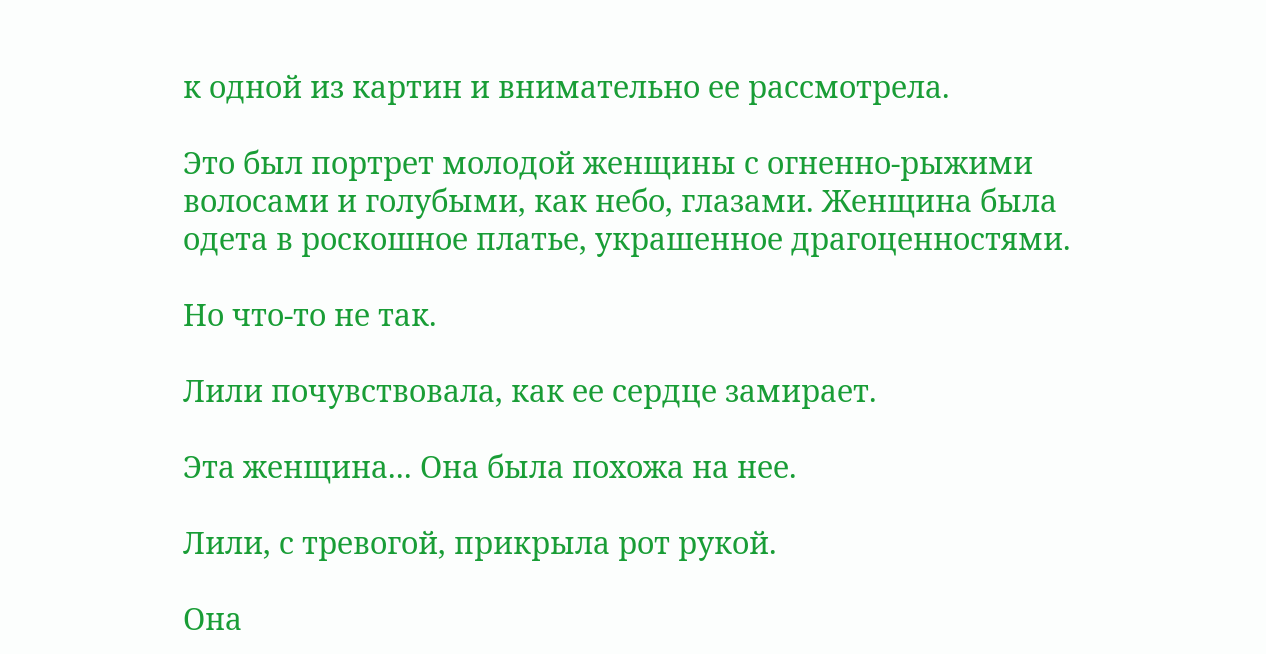к одной из картин и внимательно ее рассмотрела.

Это был портрет молодой женщины с огненно-рыжими волосами и голубыми, как небо, глазами. Женщина была одета в роскошное платье, украшенное драгоценностями.

Но что-то не так.

Лили почувствовала, как ее сердце замирает.

Эта женщина... Она была похожа на нее.

Лили, с тревогой, прикрыла рот рукой.

Она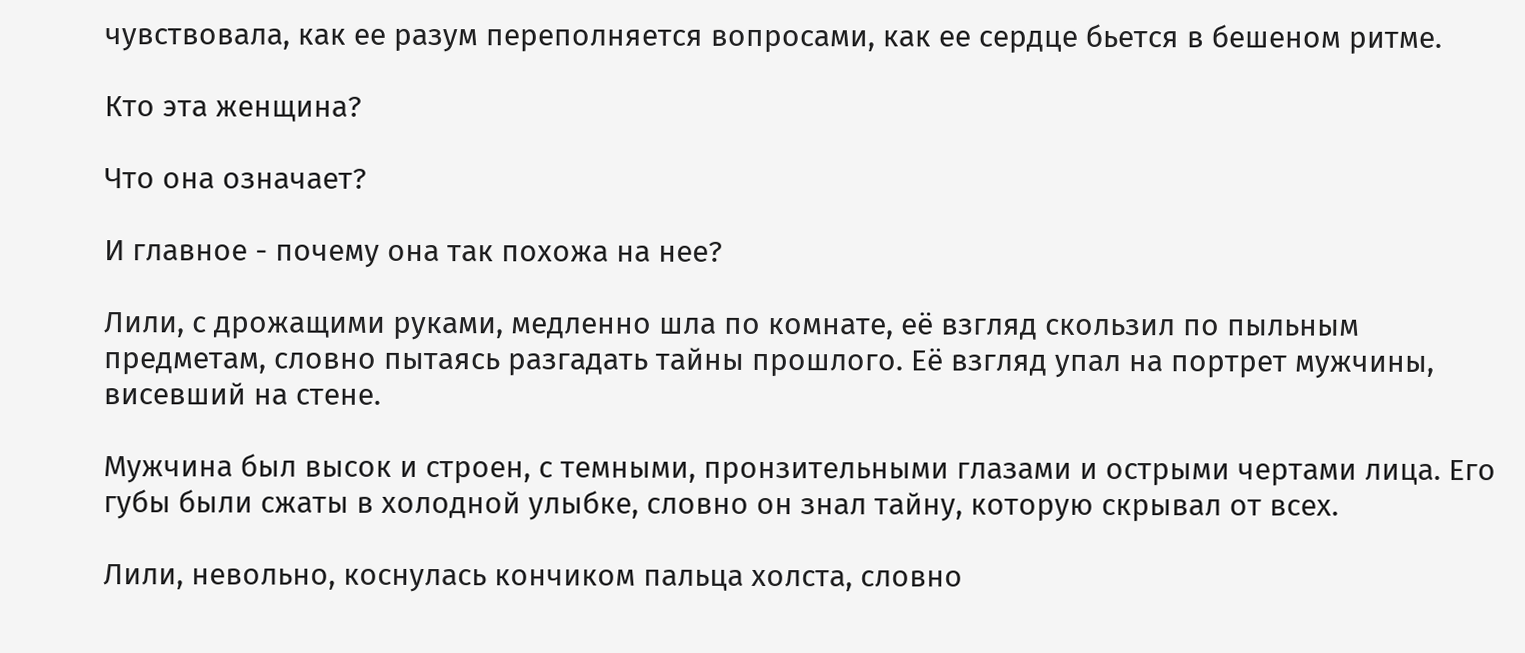чувствовала, как ее разум переполняется вопросами, как ее сердце бьется в бешеном ритме.

Кто эта женщина?

Что она означает?

И главное - почему она так похожа на нее?

Лили, с дрожащими руками, медленно шла по комнате, её взгляд скользил по пыльным предметам, словно пытаясь разгадать тайны прошлого. Её взгляд упал на портрет мужчины, висевший на стене.

Мужчина был высок и строен, с темными, пронзительными глазами и острыми чертами лица. Его губы были сжаты в холодной улыбке, словно он знал тайну, которую скрывал от всех.

Лили, невольно, коснулась кончиком пальца холста, словно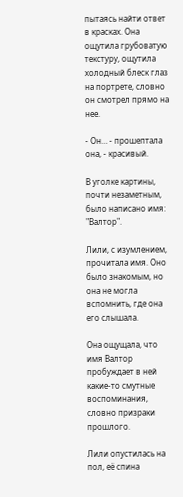пытаясь найти ответ в красках. Она ощутила грубоватую текстуру, ощутила холодный блеск глаз на портрете, словно он смотрел прямо на нее.

- Он… - прошептала она, - красивый.

В уголке картины, почти незаметным, было написано имя: "Валтор".

Лили, с изумлением, прочитала имя. Оно было знакомым, но она не могла вспомнить, где она его слышала.

Она ощущала, что имя Валтор пробуждает в ней какие-то смутные воспоминания, словно призраки прошлого.

Лили опустилась на пол, её спина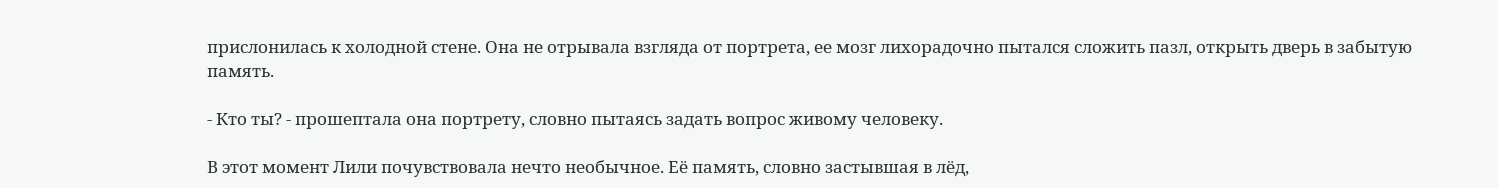прислонилась к холодной стене. Она не отрывала взгляда от портрета, ее мозг лихорадочно пытался сложить пазл, открыть дверь в забытую память.

- Кто ты? - прошептала она портрету, словно пытаясь задать вопрос живому человеку.

В этот момент Лили почувствовала нечто необычное. Её память, словно застывшая в лёд,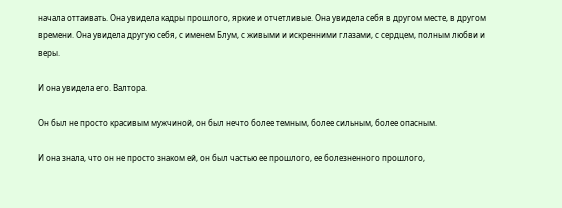начала оттаивать. Она увидела кадры прошлого, яркие и отчетливые. Она увидела себя в другом месте, в другом времени. Она увидела другую себя, с именем Блум, с живыми и искренними глазами, с сердцем, полным любви и веры.

И она увидела его. Валтора.

Он был не просто красивым мужчиной, он был нечто более темным, более сильным, более опасным.

И она знала, что он не просто знаком ей, он был частью ее прошлого, ее болезненного прошлого,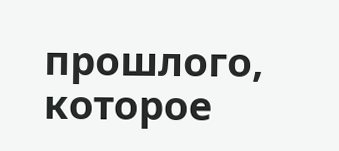прошлого, которое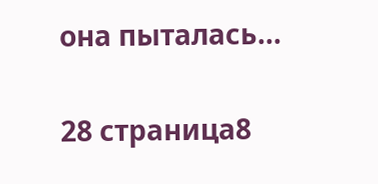она пыталась...

28 страница8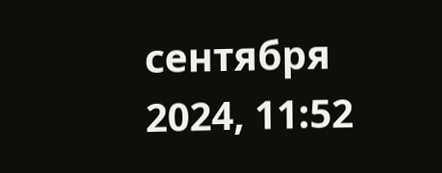сентября 2024, 11:52